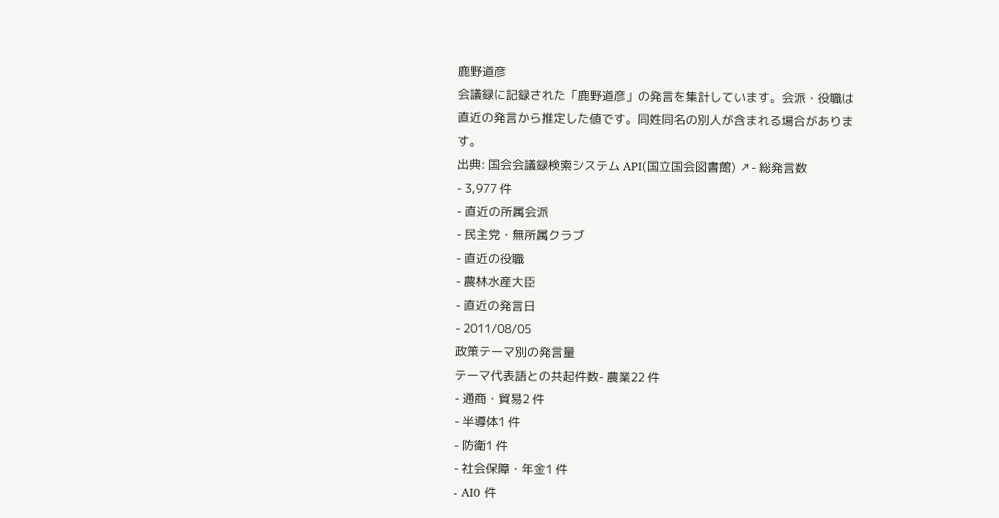鹿野道彦
会議録に記録された「鹿野道彦」の発言を集計しています。会派・役職は直近の発言から推定した値です。同姓同名の別人が含まれる場合があります。
出典: 国会会議録検索システム API(国立国会図書館) ↗- 総発言数
- 3,977 件
- 直近の所属会派
- 民主党・無所属クラブ
- 直近の役職
- 農林水産大臣
- 直近の発言日
- 2011/08/05
政策テーマ別の発言量
テーマ代表語との共起件数- 農業22 件
- 通商・貿易2 件
- 半導体1 件
- 防衛1 件
- 社会保障・年金1 件
- AI0 件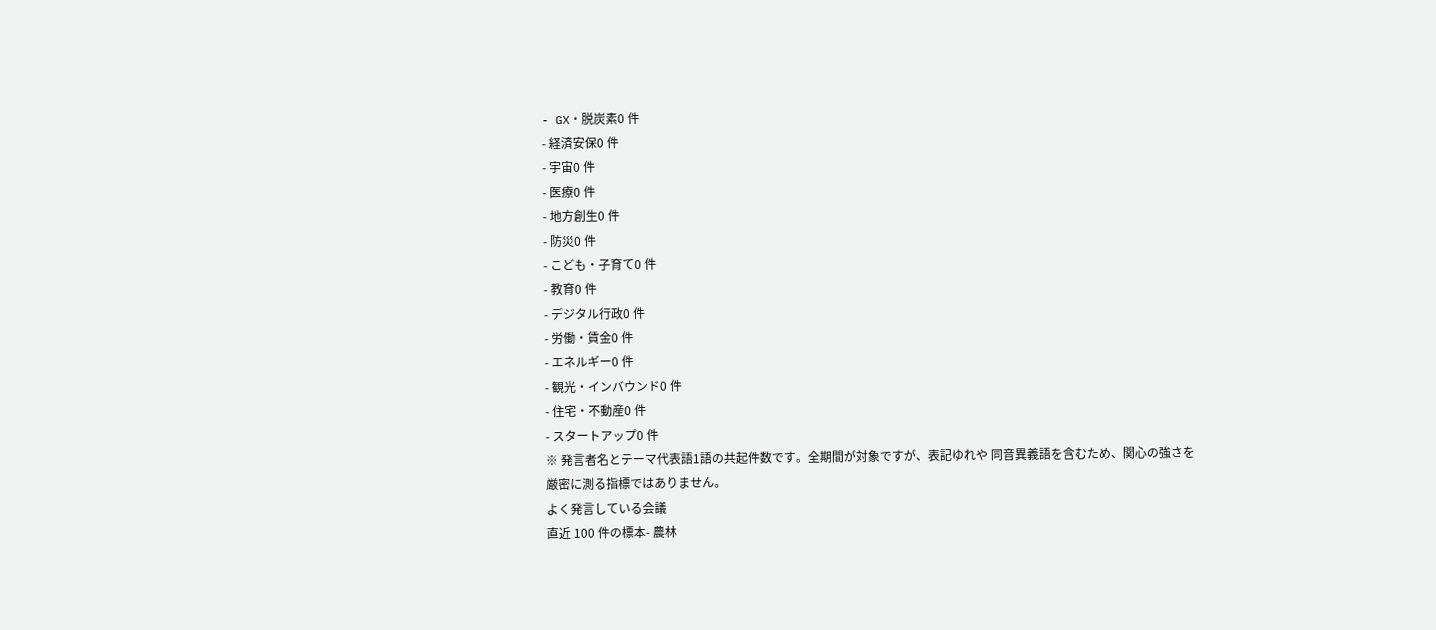- GX・脱炭素0 件
- 経済安保0 件
- 宇宙0 件
- 医療0 件
- 地方創生0 件
- 防災0 件
- こども・子育て0 件
- 教育0 件
- デジタル行政0 件
- 労働・賃金0 件
- エネルギー0 件
- 観光・インバウンド0 件
- 住宅・不動産0 件
- スタートアップ0 件
※ 発言者名とテーマ代表語1語の共起件数です。全期間が対象ですが、表記ゆれや 同音異義語を含むため、関心の強さを厳密に測る指標ではありません。
よく発言している会議
直近 100 件の標本- 農林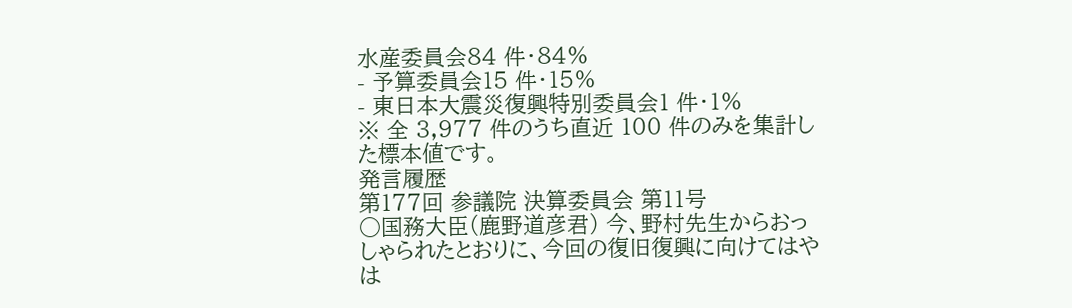水産委員会84 件・84%
- 予算委員会15 件・15%
- 東日本大震災復興特別委員会1 件・1%
※ 全 3,977 件のうち直近 100 件のみを集計した標本値です。
発言履歴
第177回 参議院 決算委員会 第11号
○国務大臣(鹿野道彦君) 今、野村先生からおっしゃられたとおりに、今回の復旧復興に向けてはやは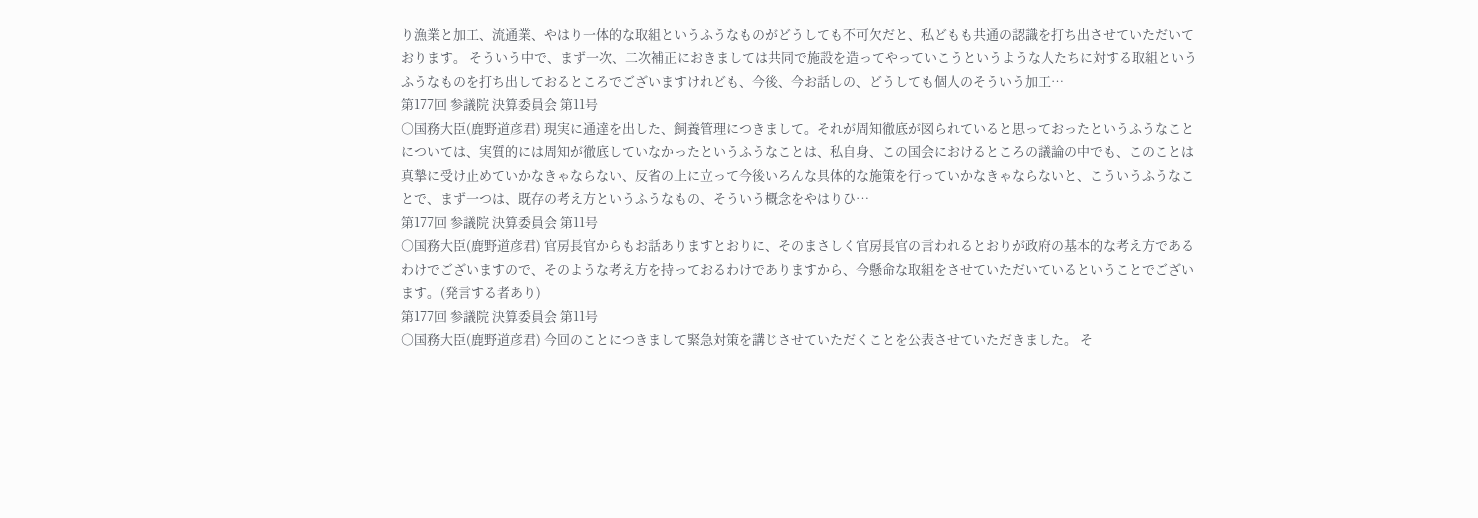り漁業と加工、流通業、やはり一体的な取組というふうなものがどうしても不可欠だと、私どもも共通の認識を打ち出させていただいております。 そういう中で、まず一次、二次補正におきましては共同で施設を造ってやっていこうというような人たちに対する取組というふうなものを打ち出しておるところでございますけれども、今後、今お話しの、どうしても個人のそういう加工…
第177回 参議院 決算委員会 第11号
○国務大臣(鹿野道彦君) 現実に通達を出した、飼養管理につきまして。それが周知徹底が図られていると思っておったというふうなことについては、実質的には周知が徹底していなかったというふうなことは、私自身、この国会におけるところの議論の中でも、このことは真摯に受け止めていかなきゃならない、反省の上に立って今後いろんな具体的な施策を行っていかなきゃならないと、こういうふうなことで、まず一つは、既存の考え方というふうなもの、そういう概念をやはりひ…
第177回 参議院 決算委員会 第11号
○国務大臣(鹿野道彦君) 官房長官からもお話ありますとおりに、そのまさしく官房長官の言われるとおりが政府の基本的な考え方であるわけでございますので、そのような考え方を持っておるわけでありますから、今懸命な取組をさせていただいているということでございます。(発言する者あり)
第177回 参議院 決算委員会 第11号
○国務大臣(鹿野道彦君) 今回のことにつきまして緊急対策を講じさせていただくことを公表させていただきました。 そ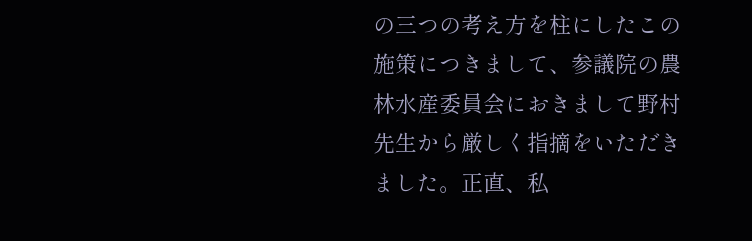の三つの考え方を柱にしたこの施策につきまして、参議院の農林水産委員会におきまして野村先生から厳しく指摘をいただきました。正直、私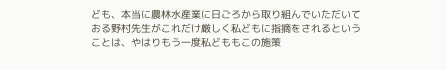ども、本当に農林水産業に日ごろから取り組んでいただいておる野村先生がこれだけ厳しく私どもに指摘をされるということは、やはりもう一度私どももこの施策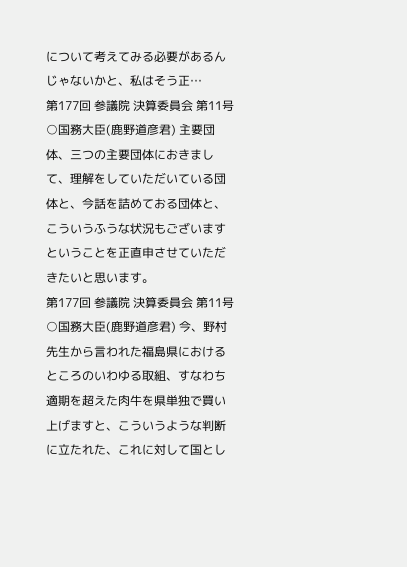について考えてみる必要があるんじゃないかと、私はそう正…
第177回 参議院 決算委員会 第11号
○国務大臣(鹿野道彦君) 主要団体、三つの主要団体におきまして、理解をしていただいている団体と、今話を詰めておる団体と、こういうふうな状況もございますということを正直申させていただきたいと思います。
第177回 参議院 決算委員会 第11号
○国務大臣(鹿野道彦君) 今、野村先生から言われた福島県におけるところのいわゆる取組、すなわち適期を超えた肉牛を県単独で買い上げますと、こういうような判断に立たれた、これに対して国とし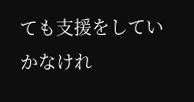ても支援をしていかなけれ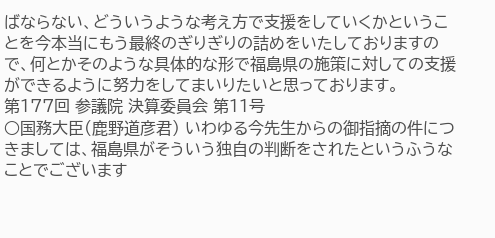ばならない、どういうような考え方で支援をしていくかということを今本当にもう最終のぎりぎりの詰めをいたしておりますので、何とかそのような具体的な形で福島県の施策に対しての支援ができるように努力をしてまいりたいと思っております。
第177回 参議院 決算委員会 第11号
○国務大臣(鹿野道彦君) いわゆる今先生からの御指摘の件につきましては、福島県がそういう独自の判断をされたというふうなことでございます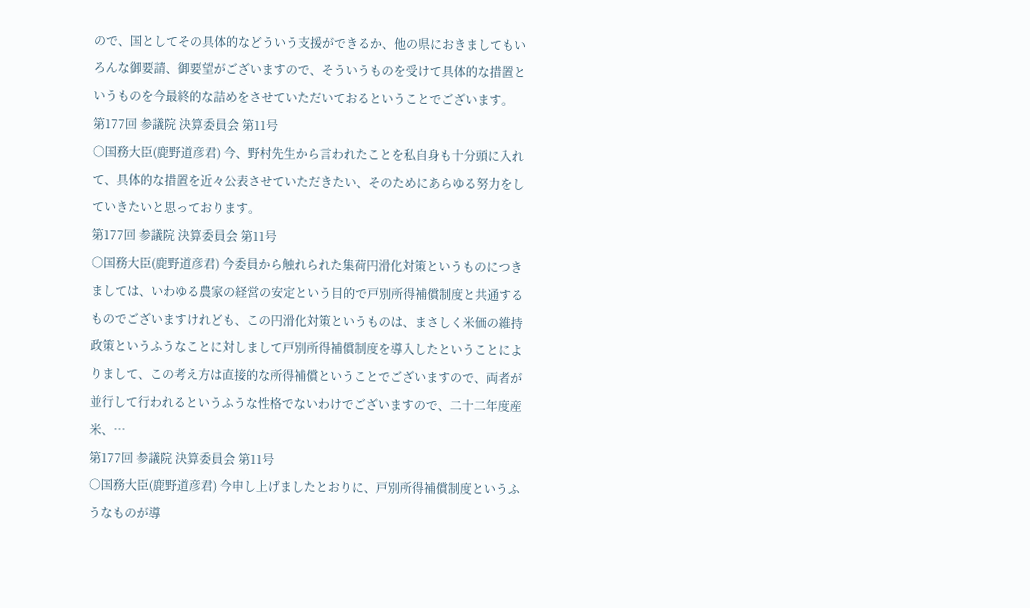ので、国としてその具体的などういう支援ができるか、他の県におきましてもいろんな御要請、御要望がございますので、そういうものを受けて具体的な措置というものを今最終的な詰めをさせていただいておるということでございます。
第177回 参議院 決算委員会 第11号
○国務大臣(鹿野道彦君) 今、野村先生から言われたことを私自身も十分頭に入れて、具体的な措置を近々公表させていただきたい、そのためにあらゆる努力をしていきたいと思っております。
第177回 参議院 決算委員会 第11号
○国務大臣(鹿野道彦君) 今委員から触れられた集荷円滑化対策というものにつきましては、いわゆる農家の経営の安定という目的で戸別所得補償制度と共通するものでございますけれども、この円滑化対策というものは、まさしく米価の維持政策というふうなことに対しまして戸別所得補償制度を導入したということによりまして、この考え方は直接的な所得補償ということでございますので、両者が並行して行われるというふうな性格でないわけでございますので、二十二年度産米、…
第177回 参議院 決算委員会 第11号
○国務大臣(鹿野道彦君) 今申し上げましたとおりに、戸別所得補償制度というふうなものが導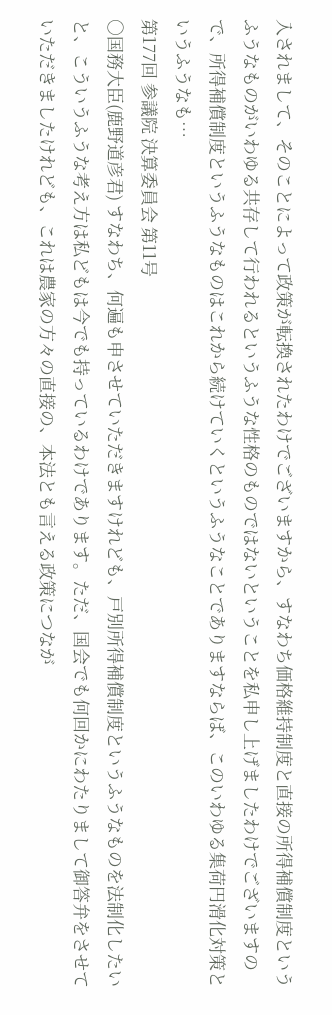入されまして、そのことによって政策が転換されたわけでございますから、すなわち価格維持制度と直接の所得補償制度というふうなものがいわゆる共存して行われるというふうな性格のものではないということを私申し上げましたわけでございますので、所得補償制度というふうなものはこれから続けていくというふうなことでありますならば、このいわゆる集荷円滑化対策というふうなも…
第177回 参議院 決算委員会 第11号
○国務大臣(鹿野道彦君) すなわち、何遍も申させていただきますけれども、戸別所得補償制度というふうなものを法制化したいと、こういうふうな考え方は私どもは今でも持っているわけであります。ただ、国会でも何回かにわたりまして御答弁をさせていただきましたけれども、これは農家の方々の直接の、本法とも言える政策につなが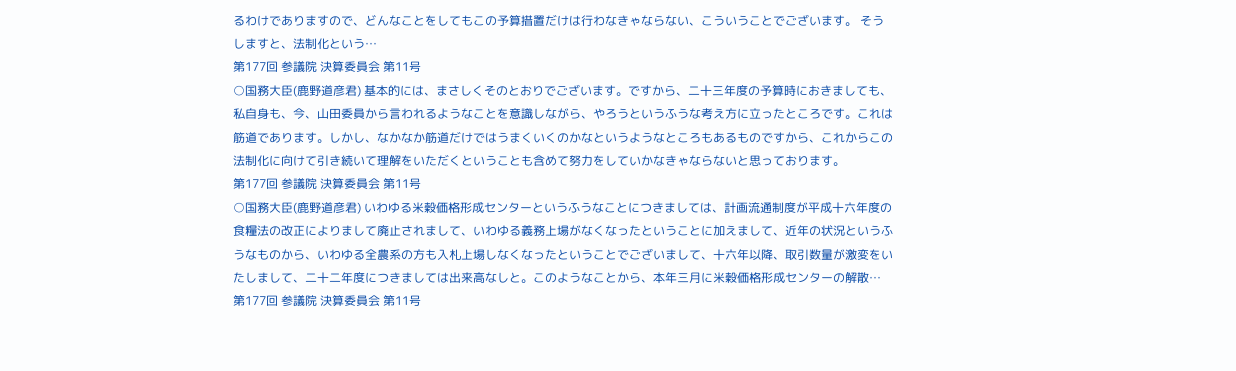るわけでありますので、どんなことをしてもこの予算措置だけは行わなきゃならない、こういうことでございます。 そうしますと、法制化という…
第177回 参議院 決算委員会 第11号
○国務大臣(鹿野道彦君) 基本的には、まさしくそのとおりでございます。ですから、二十三年度の予算時におきましても、私自身も、今、山田委員から言われるようなことを意識しながら、やろうというふうな考え方に立ったところです。これは筋道であります。しかし、なかなか筋道だけではうまくいくのかなというようなところもあるものですから、これからこの法制化に向けて引き続いて理解をいただくということも含めて努力をしていかなきゃならないと思っております。
第177回 参議院 決算委員会 第11号
○国務大臣(鹿野道彦君) いわゆる米穀価格形成センターというふうなことにつきましては、計画流通制度が平成十六年度の食糧法の改正によりまして廃止されまして、いわゆる義務上場がなくなったということに加えまして、近年の状況というふうなものから、いわゆる全農系の方も入札上場しなくなったということでございまして、十六年以降、取引数量が激変をいたしまして、二十二年度につきましては出来高なしと。このようなことから、本年三月に米穀価格形成センターの解散…
第177回 参議院 決算委員会 第11号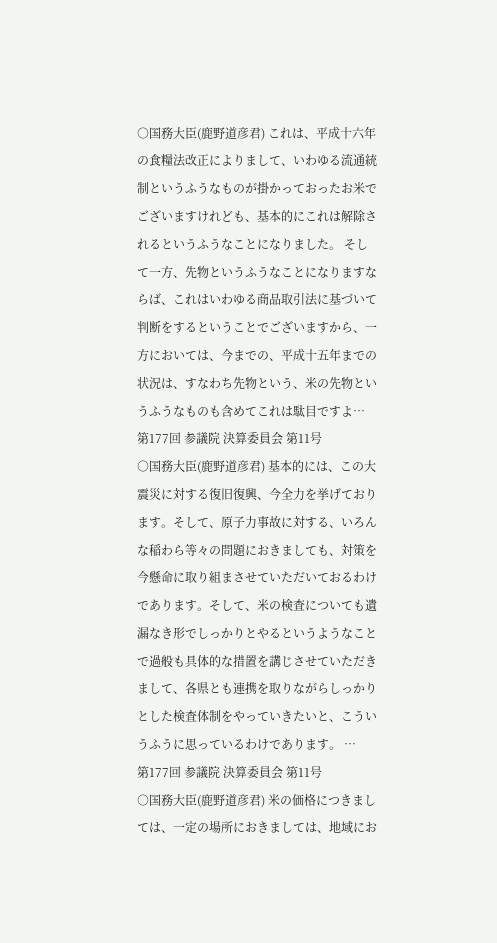○国務大臣(鹿野道彦君) これは、平成十六年の食糧法改正によりまして、いわゆる流通統制というふうなものが掛かっておったお米でございますけれども、基本的にこれは解除されるというふうなことになりました。 そして一方、先物というふうなことになりますならば、これはいわゆる商品取引法に基づいて判断をするということでございますから、一方においては、今までの、平成十五年までの状況は、すなわち先物という、米の先物というふうなものも含めてこれは駄目ですよ…
第177回 参議院 決算委員会 第11号
○国務大臣(鹿野道彦君) 基本的には、この大震災に対する復旧復興、今全力を挙げております。そして、原子力事故に対する、いろんな稲わら等々の問題におきましても、対策を今懸命に取り組まさせていただいておるわけであります。そして、米の検査についても遺漏なき形でしっかりとやるというようなことで過般も具体的な措置を講じさせていただきまして、各県とも連携を取りながらしっかりとした検査体制をやっていきたいと、こういうふうに思っているわけであります。 …
第177回 参議院 決算委員会 第11号
○国務大臣(鹿野道彦君) 米の価格につきましては、一定の場所におきましては、地域にお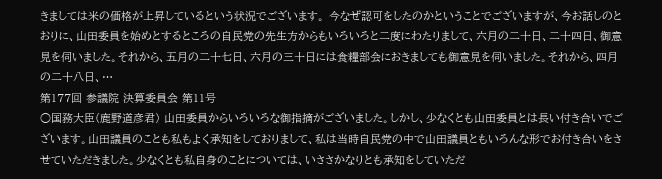きましては米の価格が上昇しているという状況でございます。 今なぜ認可をしたのかということでございますが、今お話しのとおりに、山田委員を始めとするところの自民党の先生方からもいろいろと二度にわたりまして、六月の二十日、二十四日、御意見を伺いました。それから、五月の二十七日、六月の三十日には食糧部会におきましても御意見を伺いました。それから、四月の二十八日、…
第177回 参議院 決算委員会 第11号
○国務大臣(鹿野道彦君) 山田委員からいろいろな御指摘がございました。しかし、少なくとも山田委員とは長い付き合いでございます。山田議員のことも私もよく承知をしておりまして、私は当時自民党の中で山田議員ともいろんな形でお付き合いをさせていただきました。少なくとも私自身のことについては、いささかなりとも承知をしていただ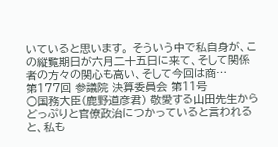いていると思います。 そういう中で私自身が、この縦覧期日が六月二十五日に来て、そして関係者の方々の関心も高い、そして今回は商…
第177回 参議院 決算委員会 第11号
○国務大臣(鹿野道彦君) 敬愛する山田先生からどっぷりと官僚政治につかっていると言われると、私も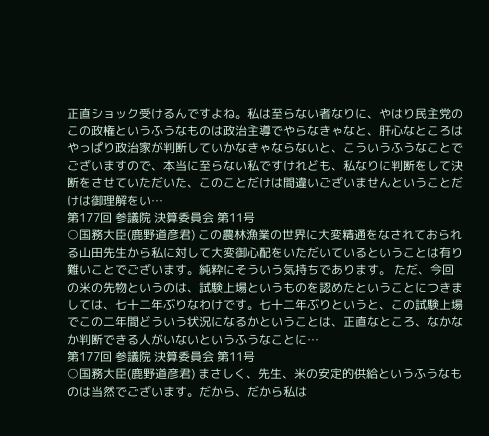正直ショック受けるんですよね。私は至らない者なりに、やはり民主党のこの政権というふうなものは政治主導でやらなきゃなと、肝心なところはやっぱり政治家が判断していかなきゃならないと、こういうふうなことでございますので、本当に至らない私ですけれども、私なりに判断をして決断をさせていただいた、このことだけは間違いございませんということだけは御理解をい…
第177回 参議院 決算委員会 第11号
○国務大臣(鹿野道彦君) この農林漁業の世界に大変精通をなされておられる山田先生から私に対して大変御心配をいただいているということは有り難いことでございます。純粋にそういう気持ちであります。 ただ、今回の米の先物というのは、試験上場というものを認めたということにつきましては、七十二年ぶりなわけです。七十二年ぶりというと、この試験上場でこの二年間どういう状況になるかということは、正直なところ、なかなか判断できる人がいないというふうなことに…
第177回 参議院 決算委員会 第11号
○国務大臣(鹿野道彦君) まさしく、先生、米の安定的供給というふうなものは当然でございます。だから、だから私は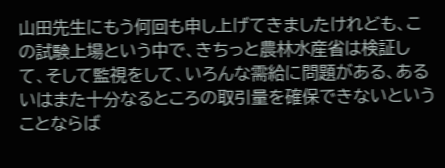山田先生にもう何回も申し上げてきましたけれども、この試験上場という中で、きちっと農林水産省は検証して、そして監視をして、いろんな需給に問題がある、あるいはまた十分なるところの取引量を確保できないということならば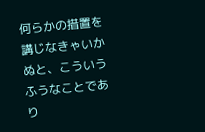何らかの措置を講じなきゃいかぬと、こういうふうなことであり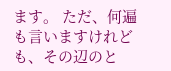ます。 ただ、何遍も言いますけれども、その辺のと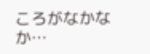ころがなかなか…